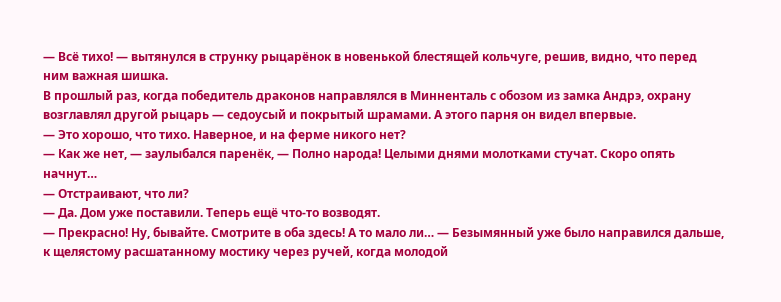— Всё тихо! — вытянулся в струнку рыцарёнок в новенькой блестящей кольчуге, решив, видно, что перед ним важная шишка.
В прошлый раз, когда победитель драконов направлялся в Минненталь с обозом из замка Андрэ, охрану возглавлял другой рыцарь — седоусый и покрытый шрамами. А этого парня он видел впервые.
— Это хорошо, что тихо. Наверное, и на ферме никого нет?
— Как же нет, — заулыбался паренёк, — Полно народа! Целыми днями молотками стучат. Скоро опять начнут…
— Отстраивают, что ли?
— Да. Дом уже поставили. Теперь ещё что-то возводят.
— Прекрасно! Ну, бывайте. Смотрите в оба здесь! А то мало ли… — Безымянный уже было направился дальше, к щелястому расшатанному мостику через ручей, когда молодой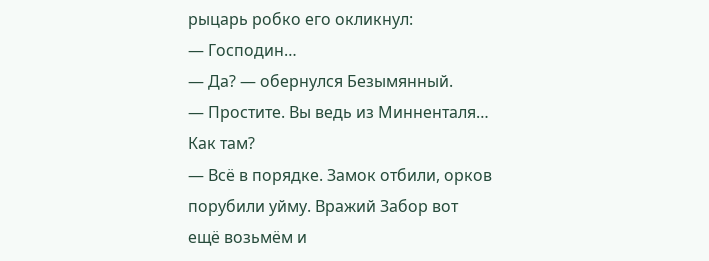рыцарь робко его окликнул:
— Господин…
— Да? — обернулся Безымянный.
— Простите. Вы ведь из Минненталя… Как там?
— Всё в порядке. Замок отбили, орков порубили уйму. Вражий Забор вот ещё возьмём и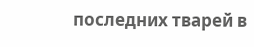последних тварей в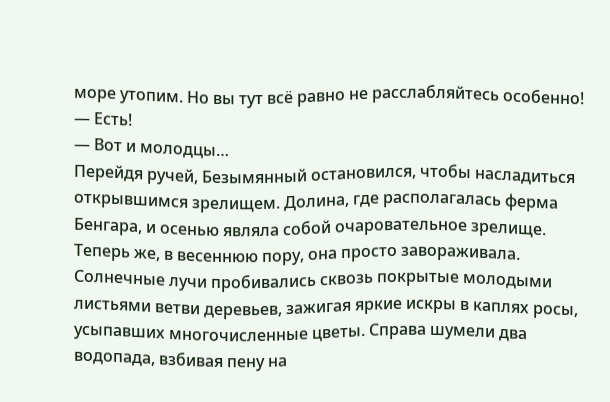море утопим. Но вы тут всё равно не расслабляйтесь особенно!
— Есть!
— Вот и молодцы…
Перейдя ручей, Безымянный остановился, чтобы насладиться открывшимся зрелищем. Долина, где располагалась ферма Бенгара, и осенью являла собой очаровательное зрелище. Теперь же, в весеннюю пору, она просто завораживала. Солнечные лучи пробивались сквозь покрытые молодыми листьями ветви деревьев, зажигая яркие искры в каплях росы, усыпавших многочисленные цветы. Справа шумели два водопада, взбивая пену на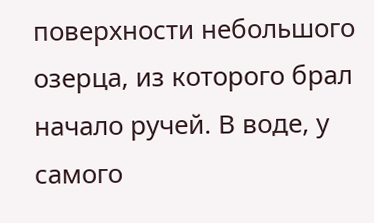поверхности небольшого озерца, из которого брал начало ручей. В воде, у самого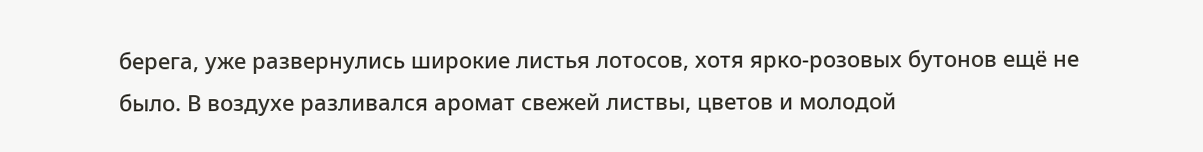берега, уже развернулись широкие листья лотосов, хотя ярко-розовых бутонов ещё не было. В воздухе разливался аромат свежей листвы, цветов и молодой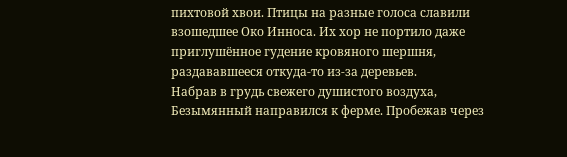пихтовой хвои. Птицы на разные голоса славили взошедшее Око Инноса. Их хор не портило даже приглушённое гудение кровяного шершня, раздававшееся откуда-то из-за деревьев.
Набрав в грудь свежего душистого воздуха, Безымянный направился к ферме. Пробежав через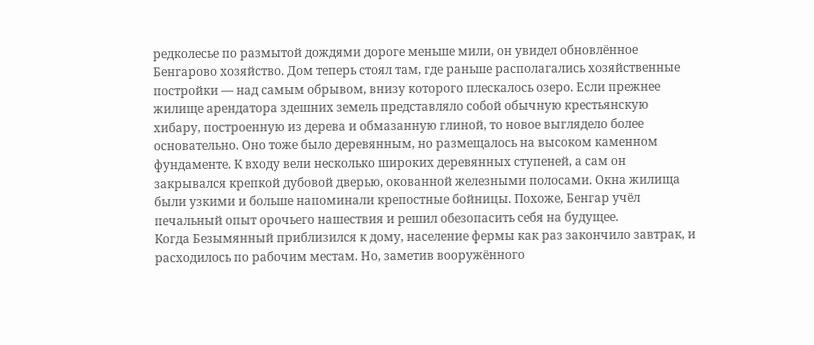редколесье по размытой дождями дороге меньше мили, он увидел обновлённое Бенгарово хозяйство. Дом теперь стоял там, где раньше располагались хозяйственные постройки — над самым обрывом, внизу которого плескалось озеро. Если прежнее жилище арендатора здешних земель представляло собой обычную крестьянскую хибару, построенную из дерева и обмазанную глиной, то новое выглядело более основательно. Оно тоже было деревянным, но размещалось на высоком каменном фундаменте. К входу вели несколько широких деревянных ступеней, а сам он закрывался крепкой дубовой дверью, окованной железными полосами. Окна жилища были узкими и больше напоминали крепостные бойницы. Похоже, Бенгар учёл печальный опыт орочьего нашествия и решил обезопасить себя на будущее.
Когда Безымянный приблизился к дому, население фермы как раз закончило завтрак, и расходилось по рабочим местам. Но, заметив вооружённого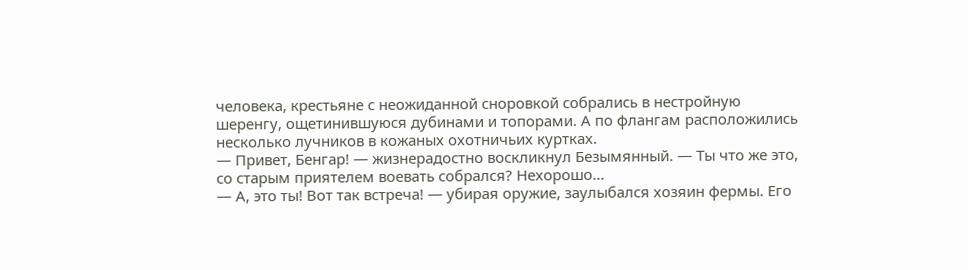человека, крестьяне с неожиданной сноровкой собрались в нестройную шеренгу, ощетинившуюся дубинами и топорами. А по флангам расположились несколько лучников в кожаных охотничьих куртках.
— Привет, Бенгар! — жизнерадостно воскликнул Безымянный. — Ты что же это, со старым приятелем воевать собрался? Нехорошо…
— А, это ты! Вот так встреча! — убирая оружие, заулыбался хозяин фермы. Его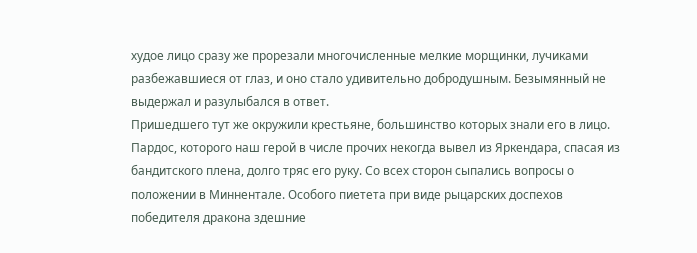худое лицо сразу же прорезали многочисленные мелкие морщинки, лучиками разбежавшиеся от глаз, и оно стало удивительно добродушным. Безымянный не выдержал и разулыбался в ответ.
Пришедшего тут же окружили крестьяне, большинство которых знали его в лицо. Пардос, которого наш герой в числе прочих некогда вывел из Яркендара, спасая из бандитского плена, долго тряс его руку. Со всех сторон сыпались вопросы о положении в Миннентале. Особого пиетета при виде рыцарских доспехов победителя дракона здешние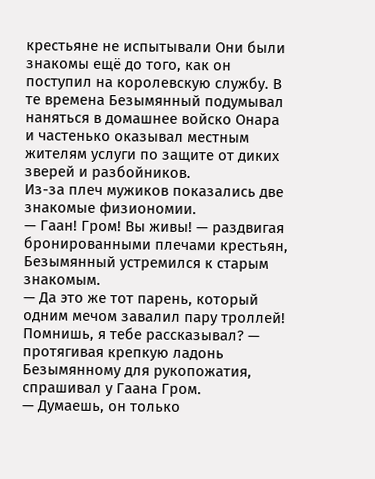крестьяне не испытывали Они были знакомы ещё до того, как он поступил на королевскую службу. В те времена Безымянный подумывал наняться в домашнее войско Онара и частенько оказывал местным жителям услуги по защите от диких зверей и разбойников.
Из-за плеч мужиков показались две знакомые физиономии.
— Гаан! Гром! Вы живы! — раздвигая бронированными плечами крестьян, Безымянный устремился к старым знакомым.
— Да это же тот парень, который одним мечом завалил пару троллей! Помнишь, я тебе рассказывал? — протягивая крепкую ладонь Безымянному для рукопожатия, спрашивал у Гаана Гром.
— Думаешь, он только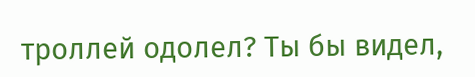троллей одолел? Ты бы видел,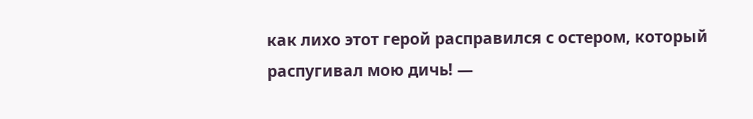как лихо этот герой расправился с остером, который распугивал мою дичь! —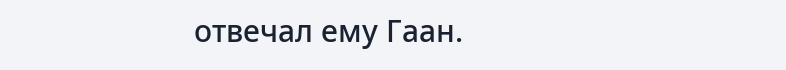отвечал ему Гаан.